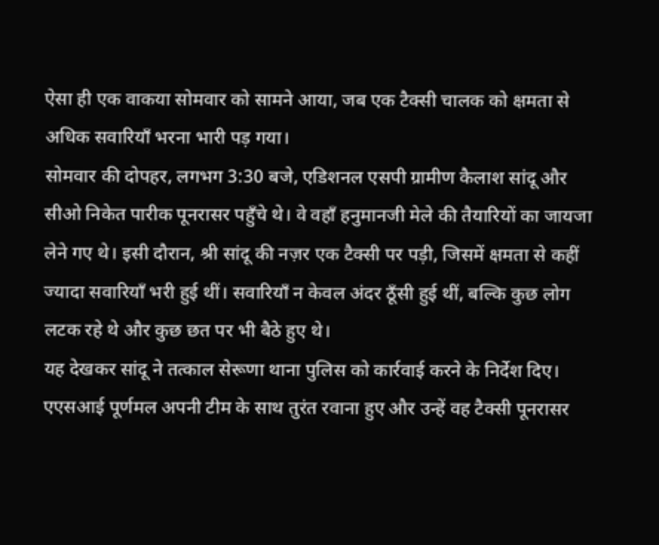ऐसा ही एक वाकया सोमवार को सामने आया, जब एक टैक्सी चालक को क्षमता से अधिक सवारियाँ भरना भारी पड़ गया।
सोमवार की दोपहर, लगभग 3:30 बजे, एडिशनल एसपी ग्रामीण कैलाश सांदू और सीओ निकेत पारीक पूनरासर पहुँचे थे। वे वहाँ हनुमानजी मेले की तैयारियों का जायजा लेने गए थे। इसी दौरान, श्री सांदू की नज़र एक टैक्सी पर पड़ी, जिसमें क्षमता से कहीं ज्यादा सवारियाँ भरी हुई थीं। सवारियाँ न केवल अंदर ठूँसी हुई थीं, बल्कि कुछ लोग लटक रहे थे और कुछ छत पर भी बैठे हुए थे।
यह देखकर सांदू ने तत्काल सेरूणा थाना पुलिस को कार्रवाई करने के निर्देश दिए। एएसआई पूर्णमल अपनी टीम के साथ तुरंत रवाना हुए और उन्हें वह टैक्सी पूनरासर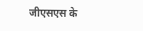जीएसएस के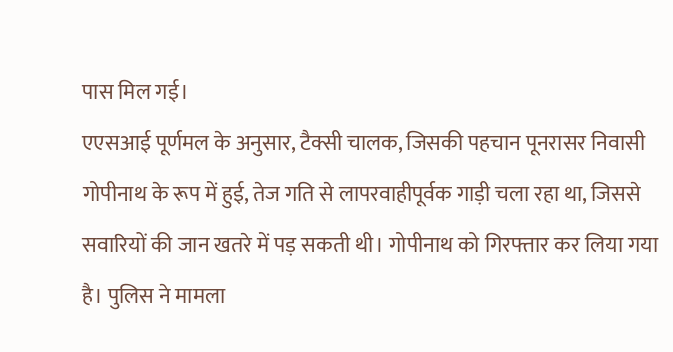पास मिल गई।
एएसआई पूर्णमल के अनुसार, टैक्सी चालक, जिसकी पहचान पूनरासर निवासी गोपीनाथ के रूप में हुई, तेज गति से लापरवाहीपूर्वक गाड़ी चला रहा था, जिससे सवारियों की जान खतरे में पड़ सकती थी। गोपीनाथ को गिरफ्तार कर लिया गया है। पुलिस ने मामला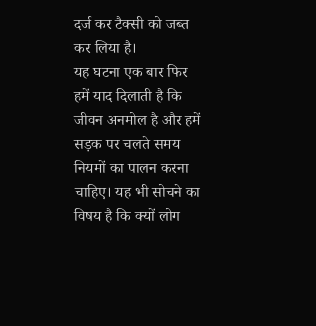दर्ज कर टैक्सी को जब्त कर लिया है।
यह घटना एक बार फिर हमें याद दिलाती है कि जीवन अनमोल है और हमें सड़क पर चलते समय नियमों का पालन करना चाहिए। यह भी सोचने का विषय है कि क्यों लोग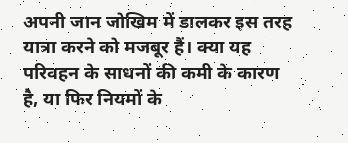अपनी जान जोखिम में डालकर इस तरह यात्रा करने को मजबूर हैं। क्या यह परिवहन के साधनों की कमी के कारण है, या फिर नियमों के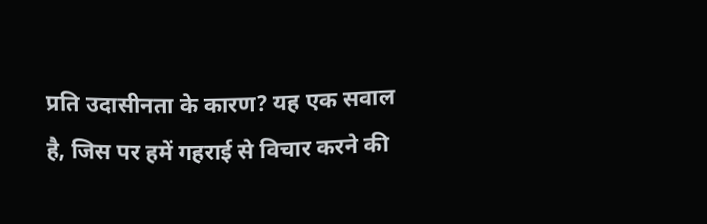प्रति उदासीनता के कारण? यह एक सवाल है, जिस पर हमें गहराई से विचार करने की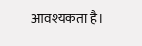आवश्यकता है।